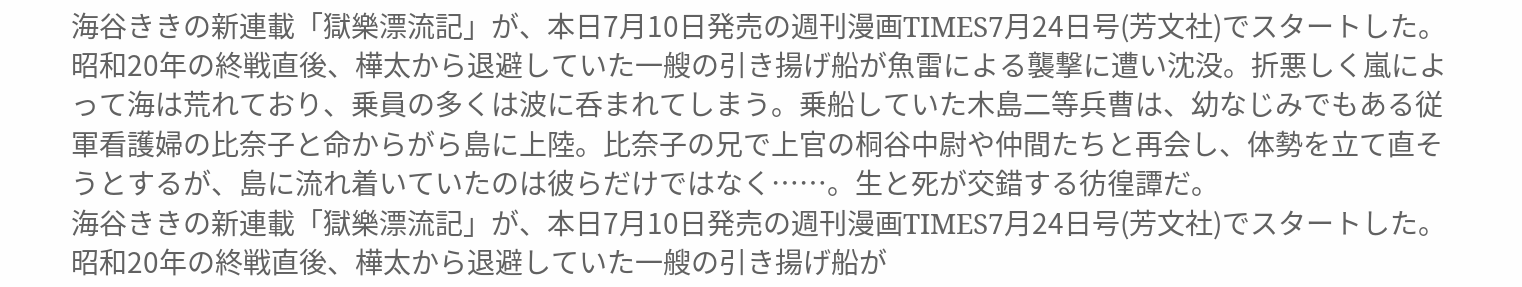海谷ききの新連載「獄樂漂流記」が、本日7月10日発売の週刊漫画TIMES7月24日号(芳文社)でスタートした。
昭和20年の終戦直後、樺太から退避していた一艘の引き揚げ船が魚雷による襲撃に遭い沈没。折悪しく嵐によって海は荒れており、乗員の多くは波に呑まれてしまう。乗船していた木島二等兵曹は、幼なじみでもある従軍看護婦の比奈子と命からがら島に上陸。比奈子の兄で上官の桐谷中尉や仲間たちと再会し、体勢を立て直そうとするが、島に流れ着いていたのは彼らだけではなく……。生と死が交錯する彷徨譚だ。
海谷ききの新連載「獄樂漂流記」が、本日7月10日発売の週刊漫画TIMES7月24日号(芳文社)でスタートした。
昭和20年の終戦直後、樺太から退避していた一艘の引き揚げ船が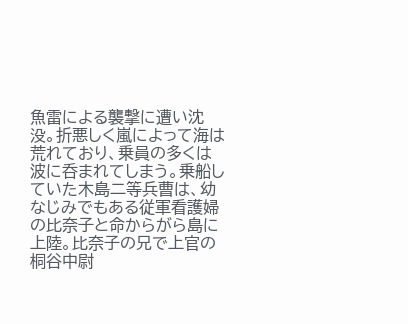魚雷による襲撃に遭い沈没。折悪しく嵐によって海は荒れており、乗員の多くは波に呑まれてしまう。乗船していた木島二等兵曹は、幼なじみでもある従軍看護婦の比奈子と命からがら島に上陸。比奈子の兄で上官の桐谷中尉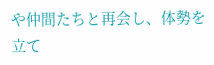や仲間たちと再会し、体勢を立て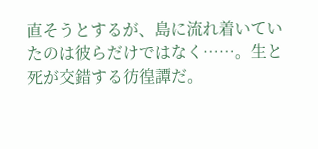直そうとするが、島に流れ着いていたのは彼らだけではなく……。生と死が交錯する彷徨譚だ。